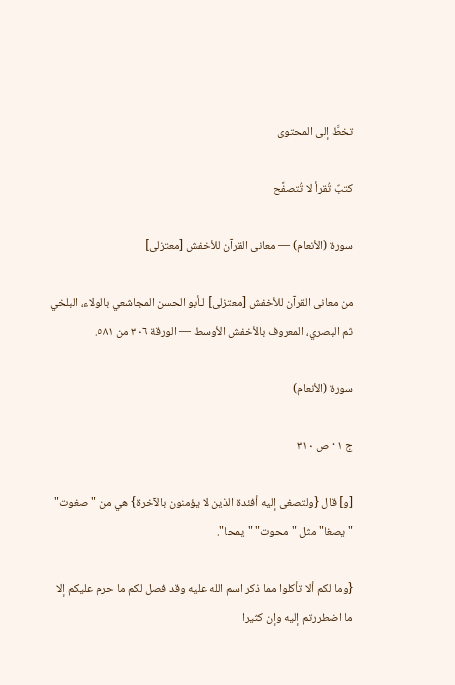تخطَّ إلى المحتوى

كتبٌ تُقرأ لا تُتصفَّح

سورة (الأنعام) — معانى القرآن للأخفش [معتزلى]

من معانى القرآن للأخفش [معتزلى] لـأبو الحسن المجاشعي بالولاء، البلخي ثم البصري، المعروف بالأخفش الأوسط — الورقة ٣٠٦ من ٥٨١.

سورة (الأنعام)

ج ١ · ص ٣١٠

[و] قال {ولتصغى إليه أفئدة الذين لا يؤمنون بالآخرة} هي من "صغوت" "يصغا" مثل "محوت" "يمحا".

{وما لكم ألا تأكلوا مما ذكر اسم الله عليه وقد فصل لكم ما حرم عليكم إلا ما اضطررتم إليه وإن كثيرا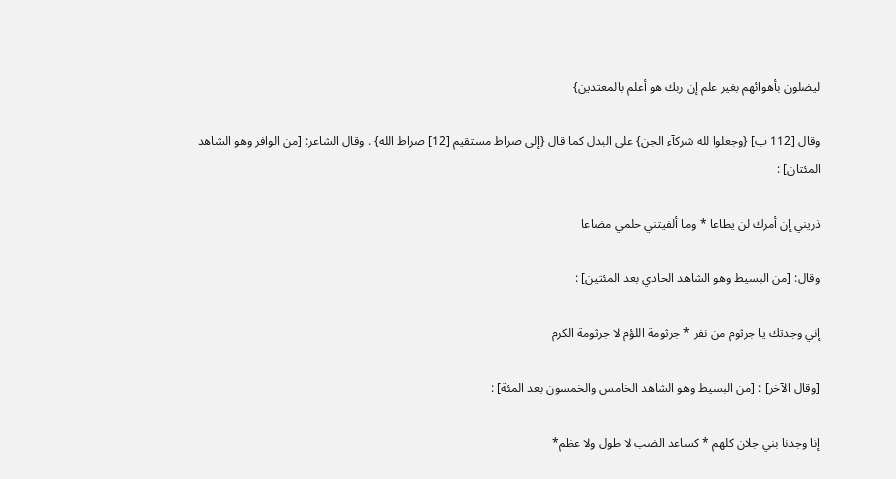ليضلون بأهوائهم بغير علم إن ربك هو أعلم بالمعتدين}

وقال [112 ب] {وجعلوا لله شركآء الجن} على البدل كما قال {إلى صراط مستقيم [12] صراط الله} . وقال الشاعر: [من الوافر وهو الشاهد المئتان] :

ذريني إن أمرك لن يطاعا * وما ألفيتني حلمي مضاعا

وقال: [من البسيط وهو الشاهد الحادي بعد المئتين] :

إني وجدتك يا جرثوم من نفر * جرثومة اللؤم لا جرثومة الكرم

[وقال الآخر] : [من البسيط وهو الشاهد الخامس والخمسون بعد المئة] :

إنا وجدنا بني جلان كلهم * كساعد الضب لا طول ولا عظم*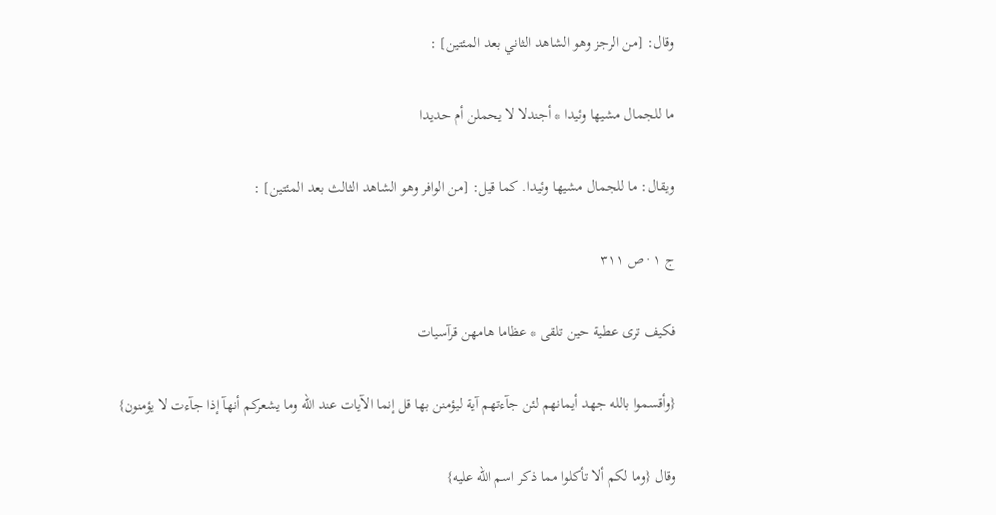وقال: [من الرجز وهو الشاهد الثاني بعد المئتين] :

ما للجمال مشيها وئيدا * أجندلا لا يحملن أم حديدا

ويقال: ما للجمال مشيها وئيدا. كما قيل: [من الوافر وهو الشاهد الثالث بعد المئتين] :

ج ١ · ص ٣١١

فكيف ترى عطية حين تلقى * عظاما هامهن قرآسيات

{وأقسموا بالله جهد أيمانهم لئن جآءتهم آية ليؤمنن بها قل إنما الآيات عند الله وما يشعركم أنهآ إذا جآءت لا يؤمنون}

وقال {وما لكم ألا تأكلوا مما ذكر اسم الله عليه}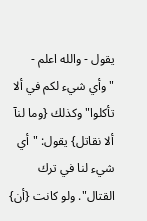يقول - والله اعلم - "وأي شيء لكم في ألا تأكلوا" وكذلك {وما لنآ ألا نقاتل} يقول: "أي شيء لنا في ترك القتال". ولو كانت {أن}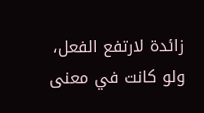زائدة لارتفع الفعل، ولو كانت في معنى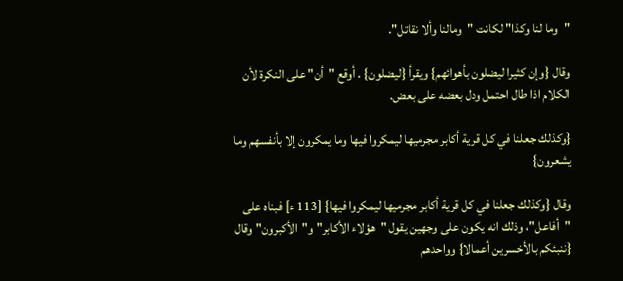"وما لنا وكذا" لكانت "ومالنا وألا نقاتل".

وقال {وإن كثيرا ليضلون بأهوائهم} ويقرأ {ليضلون} . أوقع "أن" على النكرة لأن الكلام اذا طال احتمل ودل بعضه على بعض.

{وكذلك جعلنا في كل قرية أكابر مجرميها ليمكروا فيها وما يمكرون إلا بأنفسهم وما يشعرون}

وقال {وكذلك جعلنا في كل قرية أكابر مجرميها ليمكروا فيها} [113 ء] فبناه على "أفاعل"، وذلك انه يكون على وجهين يقول "هؤلاء الأكابر" و"الأكبرون" وقال {ننبئكم بالأخسرين أعمالا} وواحدهم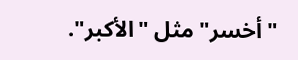"أخسر" مثل "الأكبر".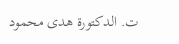ت. الدكتورة هدى محمود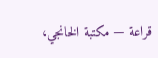قراعة — مكتبة الخانجي،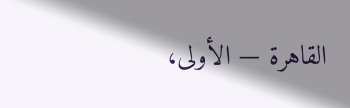القاهرة — الأولى،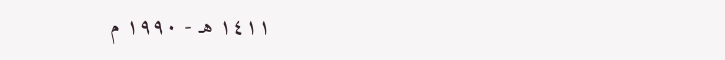١٤١١ هـ - ١٩٩٠ م